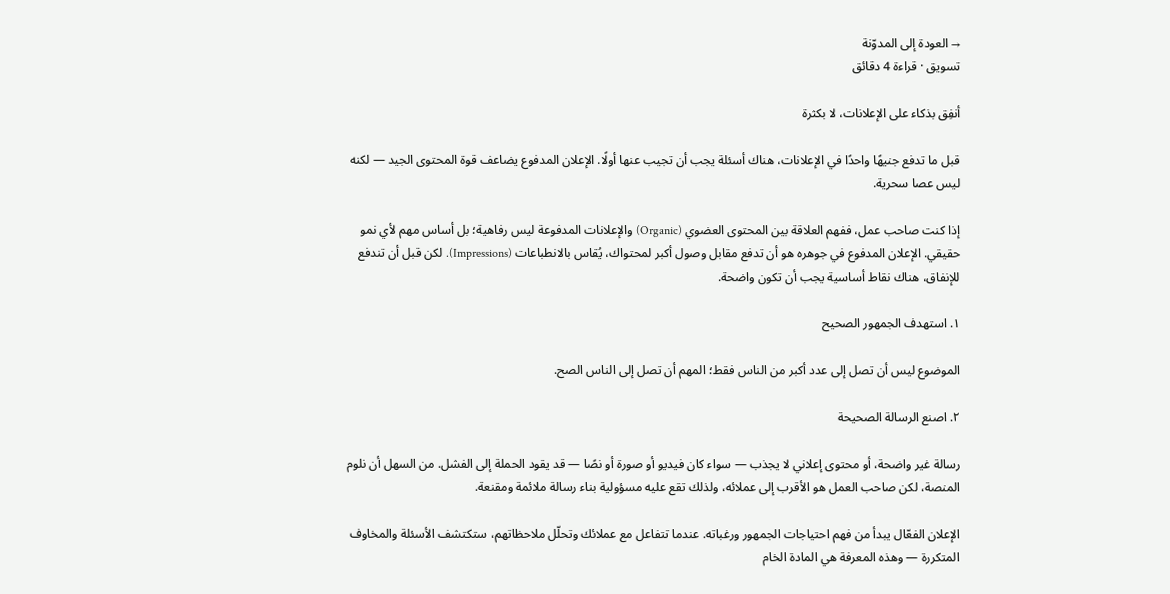→ العودة إلى المدوّنة
تسويق · قراءة 4 دقائق

أنفِق بذكاء على الإعلانات، لا بكثرة

قبل ما تدفع جنيهًا واحدًا في الإعلانات، هناك أسئلة يجب أن تجيب عنها أولًا. الإعلان المدفوع يضاعف قوة المحتوى الجيد — لكنه ليس عصا سحرية.

إذا كنت صاحب عمل، ففهم العلاقة بين المحتوى العضوي (Organic) والإعلانات المدفوعة ليس رفاهية؛ بل أساس مهم لأي نمو حقيقي. الإعلان المدفوع في جوهره هو أن تدفع مقابل وصول أكبر لمحتواك، يُقاس بالانطباعات (Impressions). لكن قبل أن تندفع للإنفاق، هناك نقاط أساسية يجب أن تكون واضحة.

١. استهدف الجمهور الصحيح

الموضوع ليس أن تصل إلى عدد أكبر من الناس فقط؛ المهم أن تصل إلى الناس الصح.

٢. اصنع الرسالة الصحيحة

رسالة غير واضحة، أو محتوى إعلاني لا يجذب — سواء كان فيديو أو صورة أو نصًا — قد يقود الحملة إلى الفشل. من السهل أن نلوم المنصة، لكن صاحب العمل هو الأقرب إلى عملائه، ولذلك تقع عليه مسؤولية بناء رسالة ملائمة ومقنعة.

الإعلان الفعّال يبدأ من فهم احتياجات الجمهور ورغباته. عندما تتفاعل مع عملائك وتحلّل ملاحظاتهم، ستكتشف الأسئلة والمخاوف المتكررة — وهذه المعرفة هي المادة الخام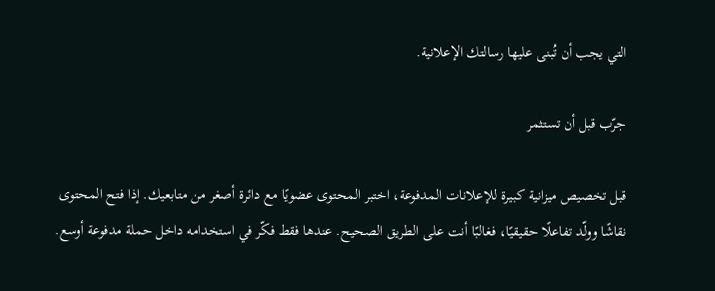التي يجب أن تُبنى عليها رسالتك الإعلانية.

جرّب قبل أن تستثمر

قبل تخصيص ميزانية كبيرة للإعلانات المدفوعة، اختبر المحتوى عضويًا مع دائرة أصغر من متابعيك. إذا فتح المحتوى نقاشًا وولّد تفاعلًا حقيقيًا، فغالبًا أنت على الطريق الصحيح. عندها فقط فكّر في استخدامه داخل حملة مدفوعة أوسع.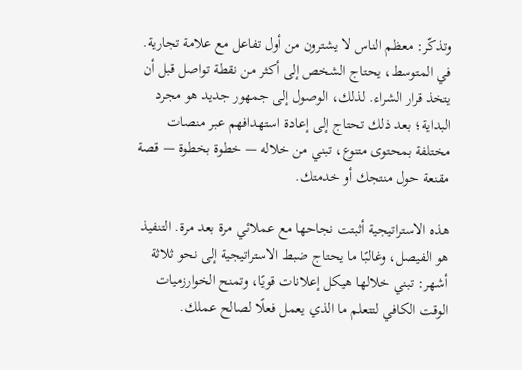وتذكّر: معظم الناس لا يشترون من أول تفاعل مع علامة تجارية. في المتوسط، يحتاج الشخص إلى أكثر من نقطة تواصل قبل أن يتخذ قرار الشراء. لذلك، الوصول إلى جمهور جديد هو مجرد البداية؛ بعد ذلك تحتاج إلى إعادة استهدافهم عبر منصات مختلفة بمحتوى متنوع، تبني من خلاله — خطوة بخطوة — قصة مقنعة حول منتجك أو خدمتك.

هذه الاستراتيجية أثبتت نجاحها مع عملائي مرة بعد مرة. التنفيذ هو الفيصل، وغالبًا ما يحتاج ضبط الاستراتيجية إلى نحو ثلاثة أشهر: تبني خلالها هيكل إعلانات قويًا، وتمنح الخوارزميات الوقت الكافي لتتعلم ما الذي يعمل فعلًا لصالح عملك.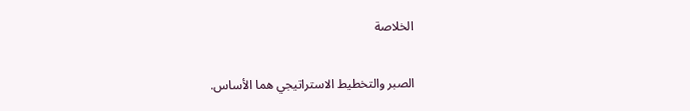الخلاصة

الصبر والتخطيط الاستراتيجي هما الأساس.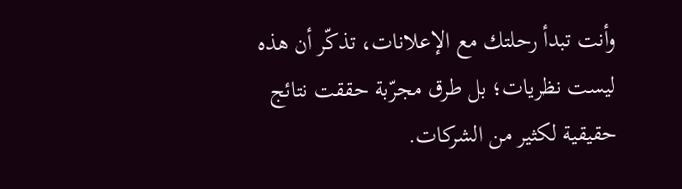وأنت تبدأ رحلتك مع الإعلانات، تذكّر أن هذه ليست نظريات؛ بل طرق مجرّبة حققت نتائج حقيقية لكثير من الشركات.